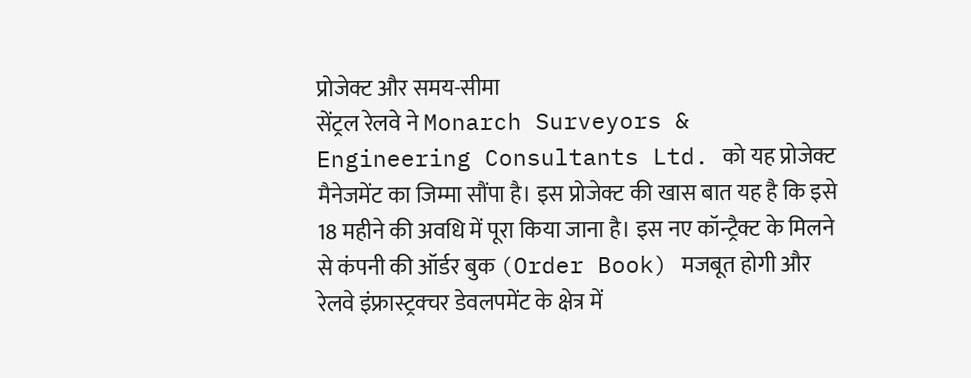प्रोजेक्ट और समय-सीमा
सेंट्रल रेलवे ने Monarch Surveyors & Engineering Consultants Ltd. को यह प्रोजेक्ट मैनेजमेंट का जिम्मा सौंपा है। इस प्रोजेक्ट की खास बात यह है कि इसे 18 महीने की अवधि में पूरा किया जाना है। इस नए कॉन्ट्रैक्ट के मिलने से कंपनी की ऑर्डर बुक (Order Book) मजबूत होगी और रेलवे इंफ्रास्ट्रक्चर डेवलपमेंट के क्षेत्र में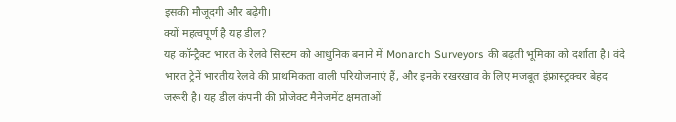इसकी मौजूदगी और बढ़ेगी।
क्यों महत्वपूर्ण है यह डील?
यह कॉन्ट्रैक्ट भारत के रेलवे सिस्टम को आधुनिक बनाने में Monarch Surveyors की बढ़ती भूमिका को दर्शाता है। वंदे भारत ट्रेनें भारतीय रेलवे की प्राथमिकता वाली परियोजनाएं हैं, और इनके रखरखाव के लिए मजबूत इंफ्रास्ट्रक्चर बेहद जरूरी है। यह डील कंपनी की प्रोजेक्ट मैनेजमेंट क्षमताओं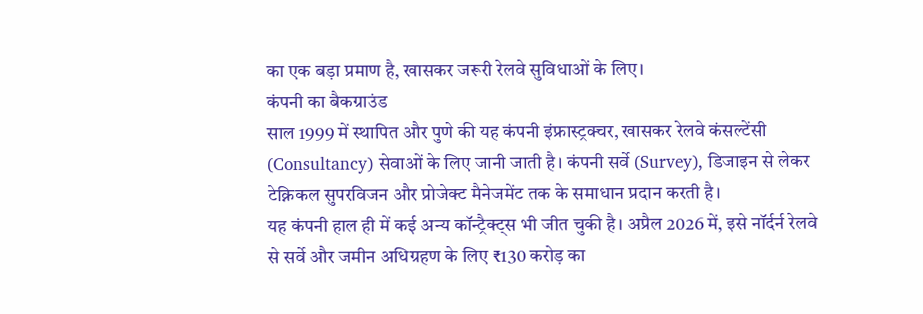का एक बड़ा प्रमाण है, खासकर जरूरी रेलवे सुविधाओं के लिए।
कंपनी का बैकग्राउंड
साल 1999 में स्थापित और पुणे की यह कंपनी इंफ्रास्ट्रक्चर, खासकर रेलवे कंसल्टेंसी (Consultancy) सेवाओं के लिए जानी जाती है। कंपनी सर्वे (Survey), डिजाइन से लेकर टेक्निकल सुपरविजन और प्रोजेक्ट मैनेजमेंट तक के समाधान प्रदान करती है।
यह कंपनी हाल ही में कई अन्य कॉन्ट्रैक्ट्स भी जीत चुकी है। अप्रैल 2026 में, इसे नॉर्दर्न रेलवे से सर्वे और जमीन अधिग्रहण के लिए ₹130 करोड़ का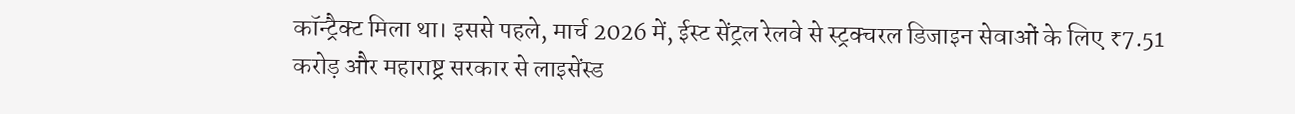कॉन्ट्रैक्ट मिला था। इससे पहले, मार्च 2026 में, ईस्ट सेंट्रल रेलवे से स्ट्रक्चरल डिजाइन सेवाओं के लिए ₹7.51 करोड़ और महाराष्ट्र सरकार से लाइसेंस्ड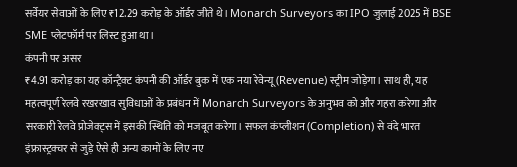सर्वेयर सेवाओं के लिए ₹12.29 करोड़ के ऑर्डर जीते थे। Monarch Surveyors का IPO जुलाई 2025 में BSE SME प्लेटफॉर्म पर लिस्ट हुआ था।
कंपनी पर असर
₹4.91 करोड़ का यह कॉन्ट्रैक्ट कंपनी की ऑर्डर बुक में एक नया रेवेन्यू (Revenue) स्ट्रीम जोड़ेगा। साथ ही, यह महत्वपूर्ण रेलवे रखरखाव सुविधाओं के प्रबंधन में Monarch Surveyors के अनुभव को और गहरा करेगा और सरकारी रेलवे प्रोजेक्ट्स में इसकी स्थिति को मजबूत करेगा। सफल कंप्लीशन (Completion) से वंदे भारत इंफ्रास्ट्रक्चर से जुड़े ऐसे ही अन्य कामों के लिए नए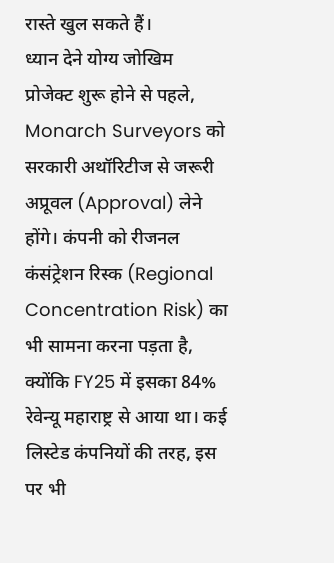रास्ते खुल सकते हैं।
ध्यान देने योग्य जोखिम
प्रोजेक्ट शुरू होने से पहले, Monarch Surveyors को सरकारी अथॉरिटीज से जरूरी अप्रूवल (Approval) लेने होंगे। कंपनी को रीजनल कंसंट्रेशन रिस्क (Regional Concentration Risk) का भी सामना करना पड़ता है, क्योंकि FY25 में इसका 84% रेवेन्यू महाराष्ट्र से आया था। कई लिस्टेड कंपनियों की तरह, इस पर भी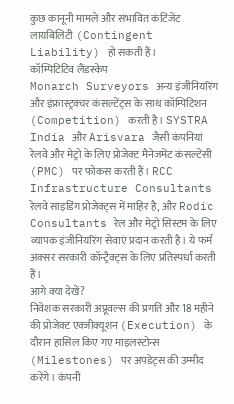कुछ कानूनी मामले और संभावित कंटिंजेंट लायबिलिटी (Contingent Liability) हो सकती हैं।
कॉम्पिटिटिव लैंडस्केप
Monarch Surveyors अन्य इंजीनियरिंग और इंफ्रास्ट्रक्चर कंसल्टेंट्स के साथ कॉम्पिटिशन (Competition) करती है। SYSTRA India और Arisvara जैसी कंपनियां रेलवे और मेट्रो के लिए प्रोजेक्ट मैनेजमेंट कंसल्टेंसी (PMC) पर फोकस करती हैं। RCC Infrastructure Consultants रेलवे साइडिंग प्रोजेक्ट्स में माहिर है, और Rodic Consultants रेल और मेट्रो सिस्टम के लिए व्यापक इंजीनियरिंग सेवाएं प्रदान करती है। ये फर्म अक्सर सरकारी कॉन्ट्रैक्ट्स के लिए प्रतिस्पर्धा करती हैं।
आगे क्या देखें?
निवेशक सरकारी अप्रूवल्स की प्रगति और 18 महीने की प्रोजेक्ट एक्जीक्यूशन (Execution) के दौरान हासिल किए गए माइलस्टोन्स (Milestones) पर अपडेट्स की उम्मीद करेंगे। कंपनी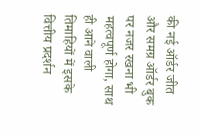की नई ऑर्डर जीत और समग्र ऑर्डर बुक पर नजर रखना भी महत्वपूर्ण होगा, साथ ही आने वाली तिमाहियों में इसके वित्तीय प्रदर्शन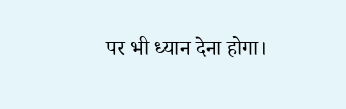पर भी ध्यान देना होगा।